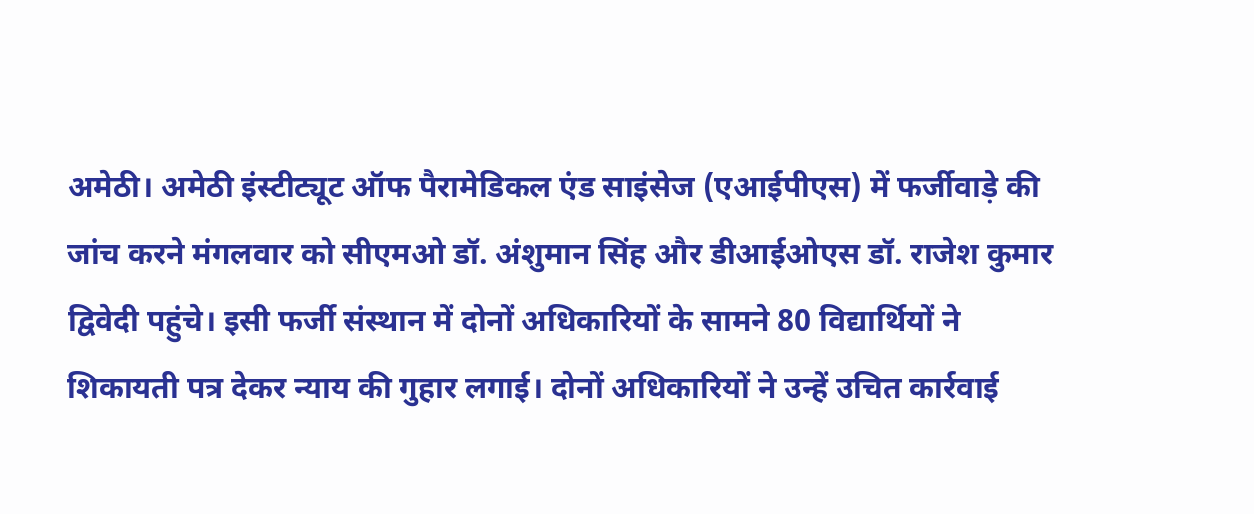अमेठी। अमेठी इंस्टीट्यूट ऑफ पैरामेडिकल एंड साइंसेज (एआईपीएस) में फर्जीवाड़े की जांच करने मंगलवार को सीएमओ डॉ. अंशुमान सिंह और डीआईओएस डॉ. राजेश कुमार द्विवेदी पहुंचे। इसी फर्जी संस्थान में दोनों अधिकारियों के सामने 80 विद्यार्थियों ने शिकायती पत्र देकर न्याय की गुहार लगाई। दोनों अधिकारियों ने उन्हें उचित कार्रवाई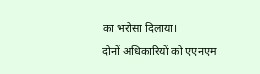का भरोसा दिलाया।
दोनों अधिकारियों को एएनएम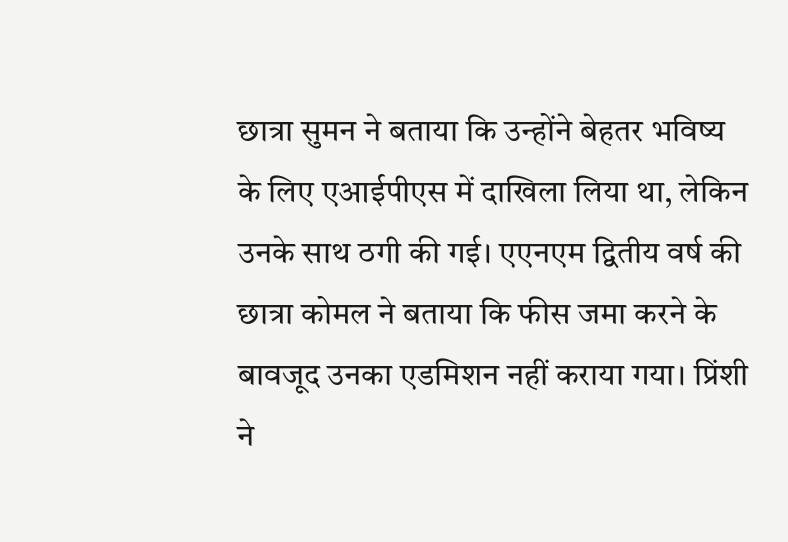छात्रा सुमन ने बताया कि उन्होंने बेहतर भविष्य के लिए एआईपीएस में दाखिला लिया था, लेकिन उनके साथ ठगी की गई। एएनएम द्वितीय वर्ष की छात्रा कोमल ने बताया कि फीस जमा करने के बावजूद उनका एडमिशन नहीं कराया गया। प्रिंशी ने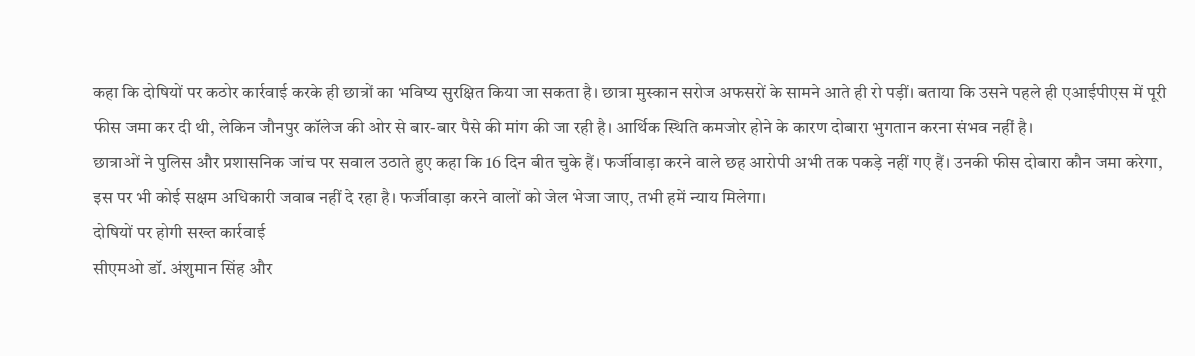कहा कि दोषियों पर कठोर कार्रवाई करके ही छात्रों का भविष्य सुरक्षित किया जा सकता है। छात्रा मुस्कान सरोज अफसरों के सामने आते ही रो पड़ीं। बताया कि उसने पहले ही एआईपीएस में पूरी फीस जमा कर दी थी, लेकिन जौनपुर कॉलेज की ओर से बार-बार पैसे की मांग की जा रही है। आर्थिक स्थिति कमजोर होने के कारण दोबारा भुगतान करना संभव नहीं है।
छात्राओं ने पुलिस और प्रशासनिक जांच पर सवाल उठाते हुए कहा कि 16 दिन बीत चुके हैं। फर्जीवाड़ा करने वाले छह आरोपी अभी तक पकड़े नहीं गए हैं। उनकी फीस दोबारा कौन जमा करेगा, इस पर भी कोई सक्षम अधिकारी जवाब नहीं दे रहा है। फर्जीवाड़ा करने वालों को जेल भेजा जाए, तभी हमें न्याय मिलेगा।
दोषियों पर होगी सख्त कार्रवाई
सीएमओ डॉ. अंशुमान सिंह और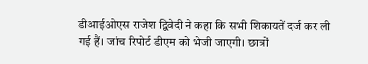डीआईओएस राजेश द्विवेदी ने कहा कि सभी शिकायतें दर्ज कर ली गई हैं। जांच रिपोर्ट डीएम को भेजी जाएगी। छात्रों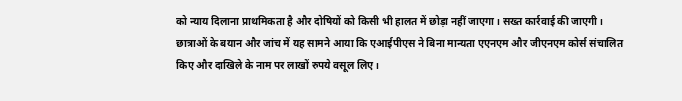को न्याय दिलाना प्राथमिकता है और दोषियों को किसी भी हालत में छोड़ा नहीं जाएगा। सख्त कार्रवाई की जाएगी। छात्राओं के बयान और जांच में यह सामने आया कि एआईपीएस ने बिना मान्यता एएनएम और जीएनएम कोर्स संचालित किए और दाखिले के नाम पर लाखों रुपये वसूल लिए।